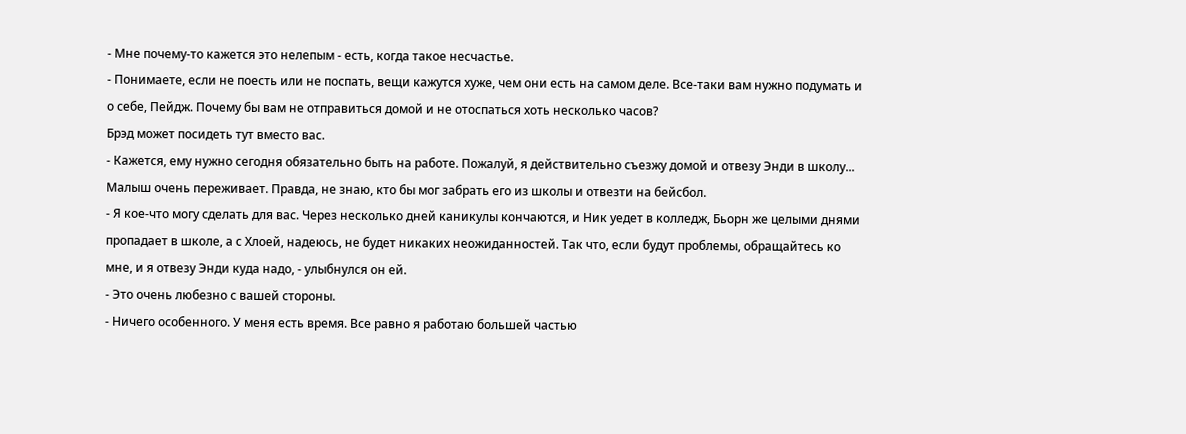- Мне почему-то кажется это нелепым - есть, когда такое несчастье.
- Понимаете, если не поесть или не поспать, вещи кажутся хуже, чем они есть на самом деле. Все-таки вам нужно подумать и о себе, Пейдж. Почему бы вам не отправиться домой и не отоспаться хоть несколько часов?
Брэд может посидеть тут вместо вас.
- Кажется, ему нужно сегодня обязательно быть на работе. Пожалуй, я действительно съезжу домой и отвезу Энди в школу... Малыш очень переживает. Правда, не знаю, кто бы мог забрать его из школы и отвезти на бейсбол.
- Я кое-что могу сделать для вас. Через несколько дней каникулы кончаются, и Ник уедет в колледж, Бьорн же целыми днями пропадает в школе, а с Хлоей, надеюсь, не будет никаких неожиданностей. Так что, если будут проблемы, обращайтесь ко мне, и я отвезу Энди куда надо, - улыбнулся он ей.
- Это очень любезно с вашей стороны.
- Ничего особенного. У меня есть время. Все равно я работаю большей частью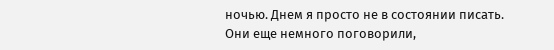ночью. Днем я просто не в состоянии писать.
Они еще немного поговорили,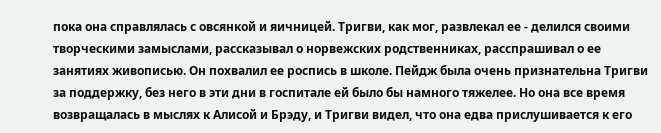пока она справлялась с овсянкой и яичницей. Тригви, как мог, развлекал ее - делился своими творческими замыслами, рассказывал о норвежских родственниках, расспрашивал о ее занятиях живописью. Он похвалил ее роспись в школе. Пейдж была очень признательна Тригви за поддержку, без него в эти дни в госпитале ей было бы намного тяжелее. Но она все время возвращалась в мыслях к Алисой и Брэду, и Тригви видел, что она едва прислушивается к его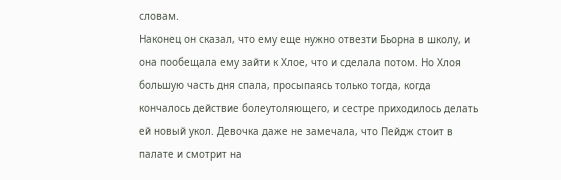словам.
Наконец он сказал, что ему еще нужно отвезти Бьорна в школу, и она пообещала ему зайти к Хлое, что и сделала потом. Но Хлоя большую часть дня спала, просыпаясь только тогда, когда кончалось действие болеутоляющего, и сестре приходилось делать ей новый укол. Девочка даже не замечала, что Пейдж стоит в палате и смотрит на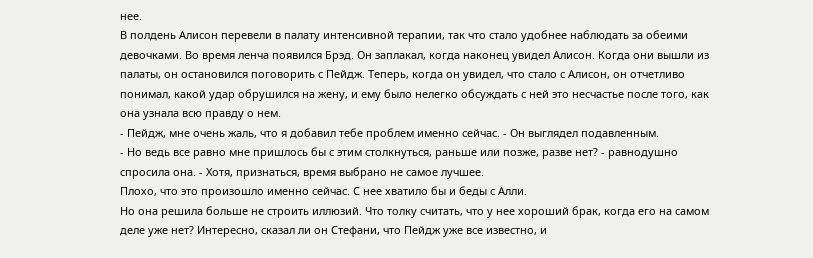нее.
В полдень Алисон перевели в палату интенсивной терапии, так что стало удобнее наблюдать за обеими девочками. Во время ленча появился Брэд. Он заплакал, когда наконец увидел Алисон. Когда они вышли из палаты, он остановился поговорить с Пейдж. Теперь, когда он увидел, что стало с Алисон, он отчетливо понимал, какой удар обрушился на жену, и ему было нелегко обсуждать с ней это несчастье после того, как она узнала всю правду о нем.
- Пейдж, мне очень жаль, что я добавил тебе проблем именно сейчас. - Он выглядел подавленным.
- Но ведь все равно мне пришлось бы с этим столкнуться, раньше или позже, разве нет? - равнодушно спросила она. - Хотя, признаться, время выбрано не самое лучшее.
Плохо, что это произошло именно сейчас. С нее хватило бы и беды с Алли.
Но она решила больше не строить иллюзий. Что толку считать, что у нее хороший брак, когда его на самом деле уже нет? Интересно, сказал ли он Стефани, что Пейдж уже все известно, и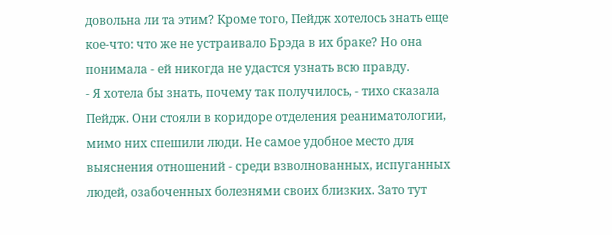довольна ли та этим? Кроме того, Пейдж хотелось знать еще кое-что: что же не устраивало Брэда в их браке? Но она понимала - ей никогда не удастся узнать всю правду.
- Я хотела бы знать, почему так получилось, - тихо сказала Пейдж. Они стояли в коридоре отделения реаниматологии, мимо них спешили люди. Не самое удобное место для выяснения отношений - среди взволнованных, испуганных людей, озабоченных болезнями своих близких. Зато тут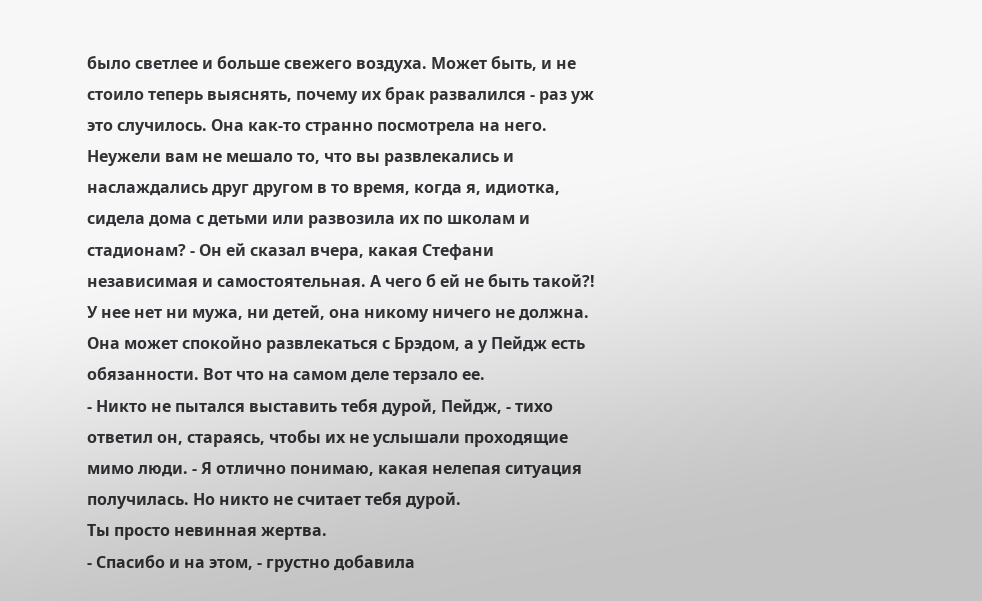было светлее и больше свежего воздуха. Может быть, и не стоило теперь выяснять, почему их брак развалился - раз уж это случилось. Она как-то странно посмотрела на него. Неужели вам не мешало то, что вы развлекались и наслаждались друг другом в то время, когда я, идиотка, сидела дома с детьми или развозила их по школам и стадионам? - Он ей сказал вчера, какая Стефани независимая и самостоятельная. А чего б ей не быть такой?! У нее нет ни мужа, ни детей, она никому ничего не должна. Она может спокойно развлекаться с Брэдом, а у Пейдж есть обязанности. Вот что на самом деле терзало ее.
- Никто не пытался выставить тебя дурой, Пейдж, - тихо ответил он, стараясь, чтобы их не услышали проходящие мимо люди. - Я отлично понимаю, какая нелепая ситуация получилась. Но никто не считает тебя дурой.
Ты просто невинная жертва.
- Спасибо и на этом, - грустно добавила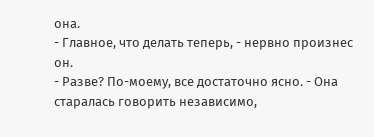она.
- Главное, что делать теперь, - нервно произнес он.
- Разве? По-моему, все достаточно ясно. - Она старалась говорить независимо,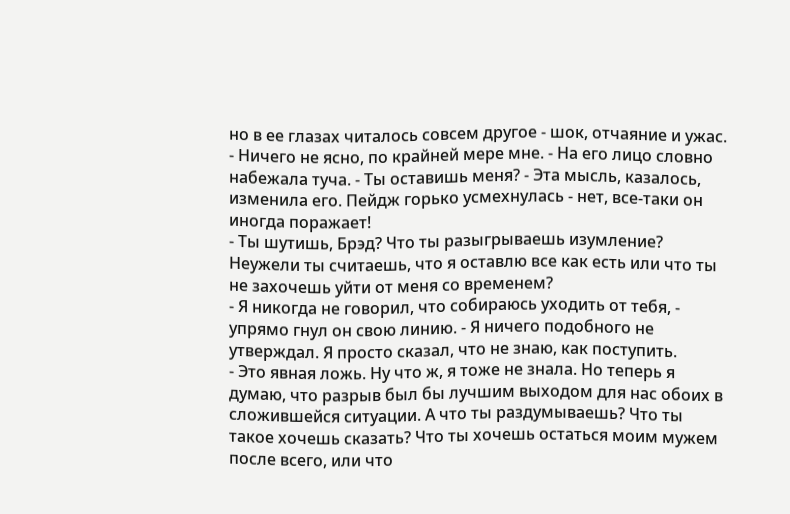но в ее глазах читалось совсем другое - шок, отчаяние и ужас.
- Ничего не ясно, по крайней мере мне. - На его лицо словно набежала туча. - Ты оставишь меня? - Эта мысль, казалось, изменила его. Пейдж горько усмехнулась - нет, все-таки он иногда поражает!
- Ты шутишь, Брэд? Что ты разыгрываешь изумление?
Неужели ты считаешь, что я оставлю все как есть или что ты не захочешь уйти от меня со временем?
- Я никогда не говорил, что собираюсь уходить от тебя, - упрямо гнул он свою линию. - Я ничего подобного не утверждал. Я просто сказал, что не знаю, как поступить.
- Это явная ложь. Ну что ж, я тоже не знала. Но теперь я думаю, что разрыв был бы лучшим выходом для нас обоих в сложившейся ситуации. А что ты раздумываешь? Что ты такое хочешь сказать? Что ты хочешь остаться моим мужем после всего, или что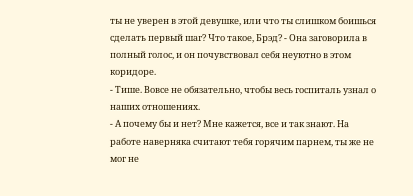ты не уверен в этой девушке, или что ты слишком боишься сделать первый шаг? Что такое, Брэд? - Она заговорила в полный голос, и он почувствовал себя неуютно в этом коридоре.
- Тише. Вовсе не обязательно, чтобы весь госпиталь узнал о наших отношениях.
- А почему бы и нет? Мне кажется, все и так знают. На работе наверняка считают тебя горячим парнем, ты же не мог не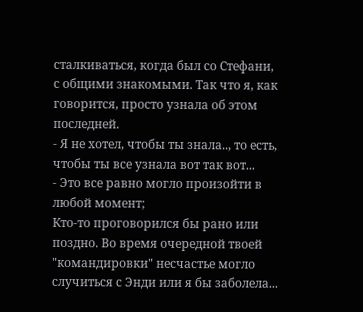сталкиваться, когда был со Стефани, с общими знакомыми. Так что я, как говорится, просто узнала об этом последней.
- Я не хотел, чтобы ты знала.., то есть, чтобы ты все узнала вот так вот...
- Это все равно могло произойти в любой момент;
Кто-то проговорился бы рано или поздно. Во время очередной твоей "командировки" несчастье могло случиться с Энди или я бы заболела...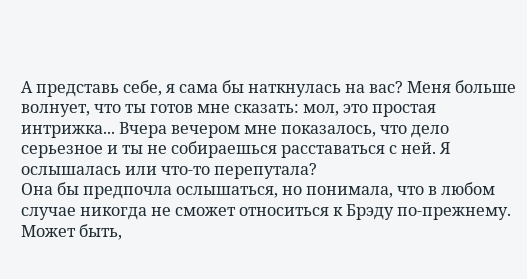А представь себе, я сама бы наткнулась на вас? Меня больше волнует, что ты готов мне сказать: мол, это простая интрижка... Вчера вечером мне показалось, что дело серьезное и ты не собираешься расставаться с ней. Я ослышалась или что-то перепутала?
Она бы предпочла ослышаться, но понимала, что в любом случае никогда не сможет относиться к Брэду по-прежнему. Может быть,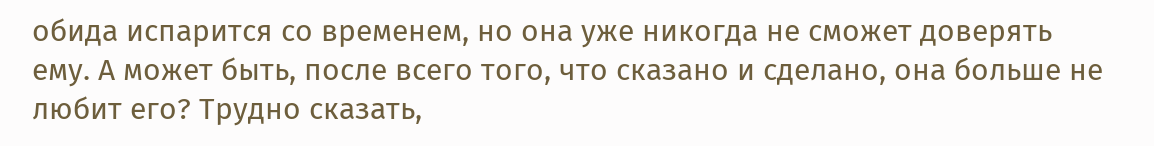обида испарится со временем, но она уже никогда не сможет доверять ему. А может быть, после всего того, что сказано и сделано, она больше не любит его? Трудно сказать,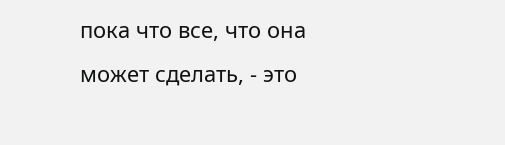пока что все, что она может сделать, - это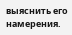выяснить его намерения.